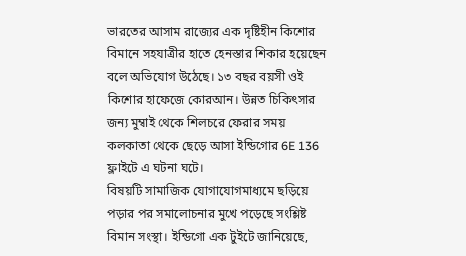ভারতের আসাম রাজ্যের এক দৃষ্টিহীন কিশোর বিমানে সহযাত্রীর হাতে হেনস্তার শিকার হয়েছেন বলে অভিযোগ উঠেছে। ১৩ বছর বয়সী ওই কিশোর হাফেজে কোরআন। উন্নত চিকিৎসার জন্য মুম্বাই থেকে শিলচরে ফেরার সময় কলকাতা থেকে ছেড়ে আসা ইন্ডিগোর 6E 136 ফ্লাইটে এ ঘটনা ঘটে।
বিষয়টি সামাজিক যোগাযোগমাধ্যমে ছড়িয়ে পড়ার পর সমালোচনার মুখে পড়েছে সংশ্লিষ্ট বিমান সংস্থা। ইন্ডিগো এক টুইটে জানিয়েছে,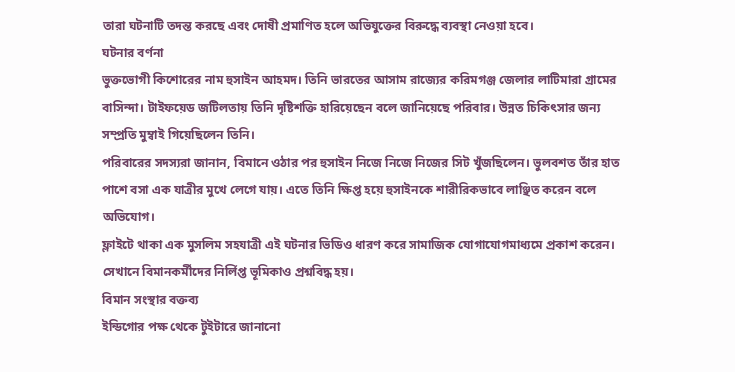তারা ঘটনাটি তদন্ত করছে এবং দোষী প্রমাণিত হলে অভিযুক্তের বিরুদ্ধে ব্যবস্থা নেওয়া হবে।
ঘটনার বর্ণনা
ভুক্তভোগী কিশোরের নাম হুসাইন আহমদ। তিনি ভারতের আসাম রাজ্যের করিমগঞ্জ জেলার লাটিমারা গ্রামের বাসিন্দা। টাইফয়েড জটিলতায় তিনি দৃষ্টিশক্তি হারিয়েছেন বলে জানিয়েছে পরিবার। উন্নত চিকিৎসার জন্য সম্প্রতি মুম্বাই গিয়েছিলেন তিনি।
পরিবারের সদস্যরা জানান, বিমানে ওঠার পর হুসাইন নিজে নিজে নিজের সিট খুঁজছিলেন। ভুলবশত তাঁর হাত পাশে বসা এক যাত্রীর মুখে লেগে যায়। এতে তিনি ক্ষিপ্ত হয়ে হুসাইনকে শারীরিকভাবে লাঞ্ছিত করেন বলে অভিযোগ।
ফ্লাইটে থাকা এক মুসলিম সহযাত্রী এই ঘটনার ভিডিও ধারণ করে সামাজিক যোগাযোগমাধ্যমে প্রকাশ করেন। সেখানে বিমানকর্মীদের নির্লিপ্ত ভূমিকাও প্রশ্নবিদ্ধ হয়।
বিমান সংস্থার বক্তব্য
ইন্ডিগোর পক্ষ থেকে টুইটারে জানানো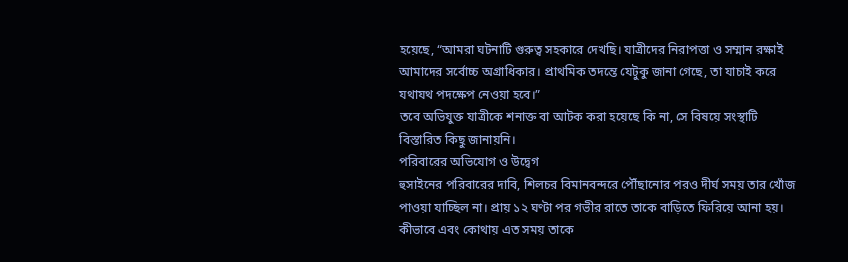হয়েছে, “আমরা ঘটনাটি গুরুত্ব সহকারে দেখছি। যাত্রীদের নিরাপত্তা ও সম্মান রক্ষাই আমাদের সর্বোচ্চ অগ্রাধিকার। প্রাথমিক তদন্তে যেটুকু জানা গেছে, তা যাচাই করে যথাযথ পদক্ষেপ নেওয়া হবে।”
তবে অভিযুক্ত যাত্রীকে শনাক্ত বা আটক করা হয়েছে কি না, সে বিষয়ে সংস্থাটি বিস্তারিত কিছু জানায়নি।
পরিবারের অভিযোগ ও উদ্বেগ
হুসাইনের পরিবারের দাবি, শিলচর বিমানবন্দরে পৌঁছানোর পরও দীর্ঘ সময় তার খোঁজ পাওয়া যাচ্ছিল না। প্রায় ১২ ঘণ্টা পর গভীর রাতে তাকে বাড়িতে ফিরিয়ে আনা হয়। কীভাবে এবং কোথায় এত সময় তাকে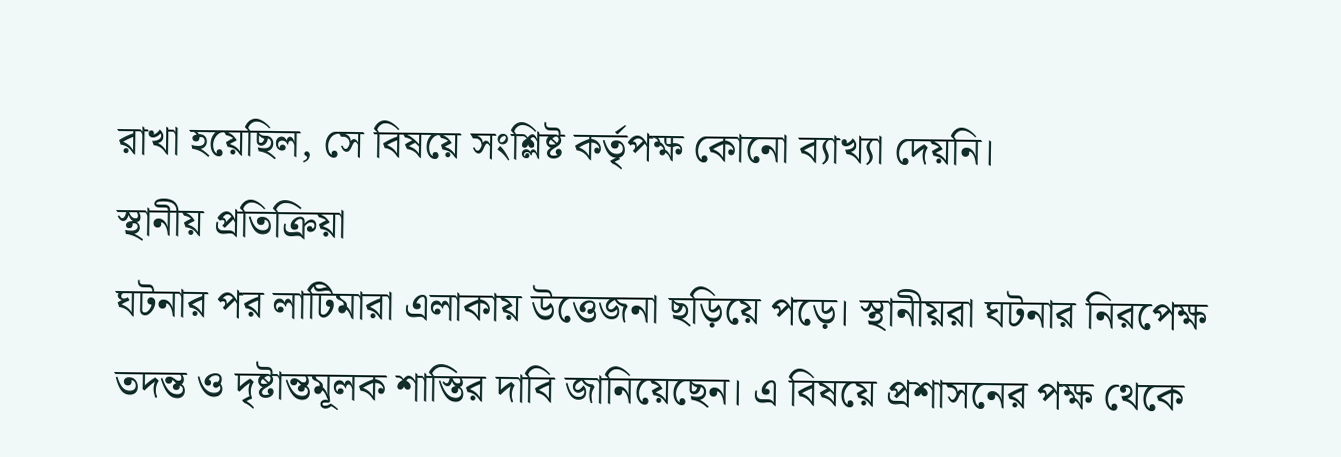রাখা হয়েছিল, সে বিষয়ে সংশ্লিষ্ট কর্তৃপক্ষ কোনো ব্যাখ্যা দেয়নি।
স্থানীয় প্রতিক্রিয়া
ঘটনার পর লাটিমারা এলাকায় উত্তেজনা ছড়িয়ে পড়ে। স্থানীয়রা ঘটনার নিরপেক্ষ তদন্ত ও দৃষ্টান্তমূলক শাস্তির দাবি জানিয়েছেন। এ বিষয়ে প্রশাসনের পক্ষ থেকে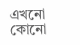এখনো কোনো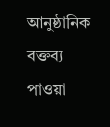আনুষ্ঠানিক বক্তব্য পাওয়া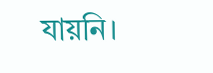যায়নি।